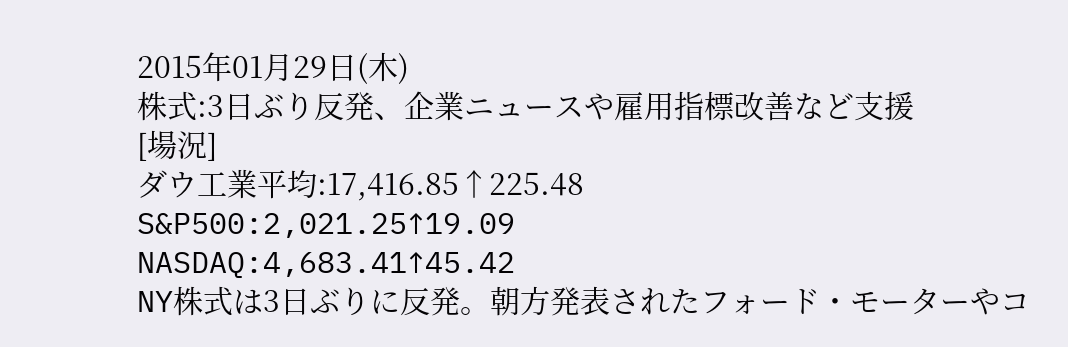2015年01月29日(木)
株式:3日ぶり反発、企業ニュースや雇用指標改善など支援
[場況]
ダウ工業平均:17,416.85↑225.48
S&P500:2,021.25↑19.09
NASDAQ:4,683.41↑45.42
NY株式は3日ぶりに反発。朝方発表されたフォード・モーターやコ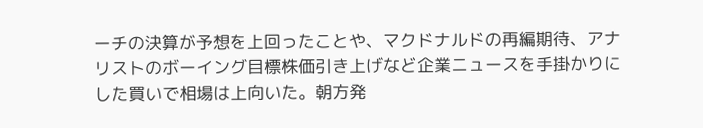ーチの決算が予想を上回ったことや、マクドナルドの再編期待、アナリストのボーイング目標株価引き上げなど企業ニュースを手掛かりにした買いで相場は上向いた。朝方発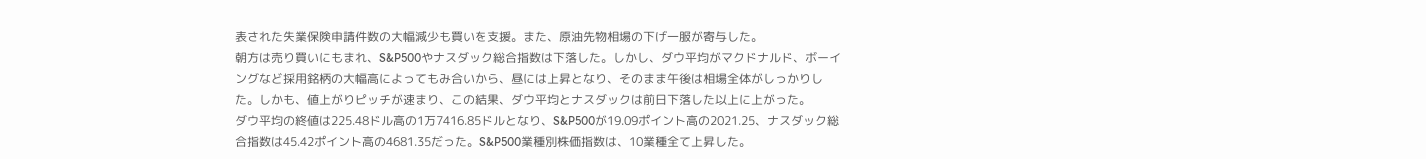表された失業保険申請件数の大幅減少も買いを支援。また、原油先物相場の下げ一服が寄与した。
朝方は売り買いにもまれ、S&P500やナスダック総合指数は下落した。しかし、ダウ平均がマクドナルド、ボーイングなど採用銘柄の大幅高によってもみ合いから、昼には上昇となり、そのまま午後は相場全体がしっかりした。しかも、値上がりピッチが速まり、この結果、ダウ平均とナスダックは前日下落した以上に上がった。
ダウ平均の終値は225.48ドル高の1万7416.85ドルとなり、S&P500が19.09ポイント高の2021.25、ナスダック総合指数は45.42ポイント高の4681.35だった。S&P500業種別株価指数は、10業種全て上昇した。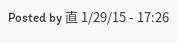Posted by 直 1/29/15 - 17:26